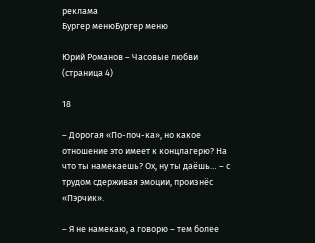реклама
Бургер менюБургер меню

Юрий Романов – Часовые любви (страница 4)

18

– Дорогая «По-поч-ка», но какое отношение это имеет к концлагерю? На что ты намекаешь? Ох, ну ты даёшь… – с трудом сдерживая эмоции, произнёс «Пэрчик».

– Я не намекаю, а говорю – тем более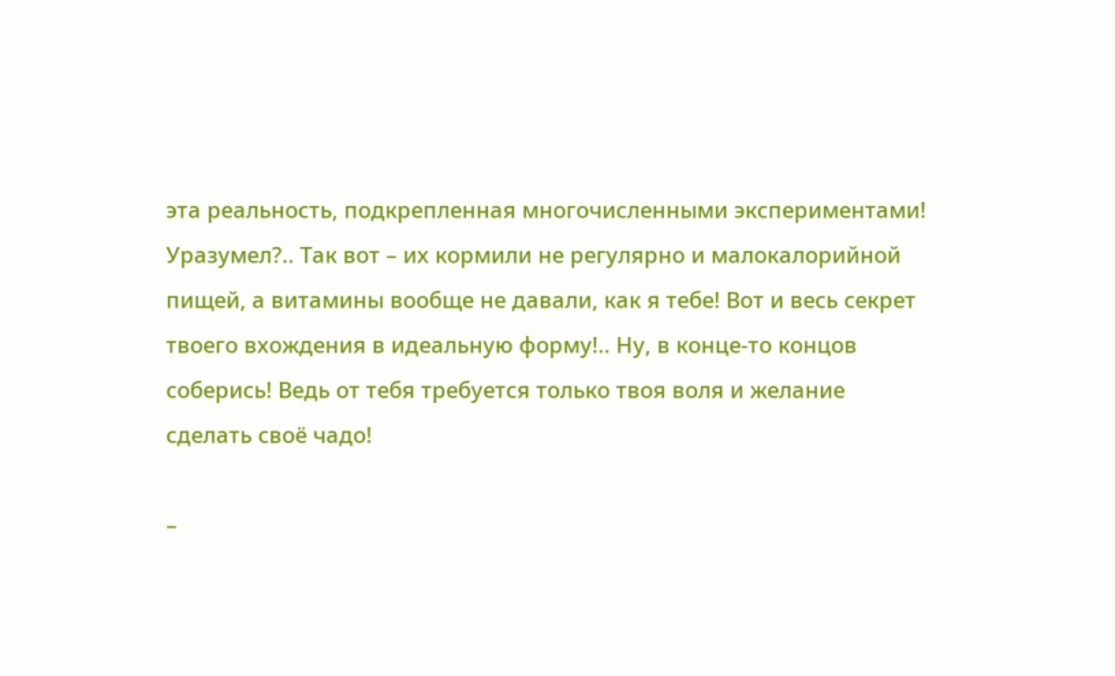эта реальность, подкрепленная многочисленными экспериментами! Уразумел?.. Так вот – их кормили не регулярно и малокалорийной пищей, а витамины вообще не давали, как я тебе! Вот и весь секрет твоего вхождения в идеальную форму!.. Ну, в конце-то концов соберись! Ведь от тебя требуется только твоя воля и желание сделать своё чадо!

–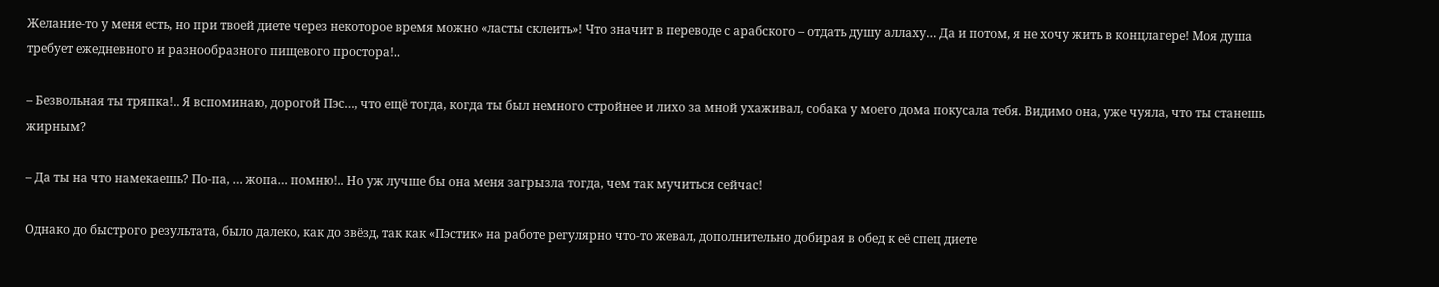Желание-то у меня есть, но при твоей диете через некоторое время можно «ласты склеить»! Что значит в переводе с арабского – отдать душу аллаху… Да и потом, я не хочу жить в концлагере! Моя душа требует ежедневного и разнообразного пищевого простора!..

– Безвольная ты тряпка!.. Я вспоминаю, дорогой Пэс…, что ещё тогда, когда ты был немного стройнее и лихо за мной ухаживал, собака у моего дома покусала тебя. Видимо она, уже чуяла, что ты станешь жирным?

– Да ты на что намекаешь? По-па, … жопа… помню!.. Но уж лучше бы она меня загрызла тогда, чем так мучиться сейчас!

Однако до быстрого результата, было далеко, как до звёзд, так как «Пэстик» на работе регулярно что-то жевал, дополнительно добирая в обед к её спец диете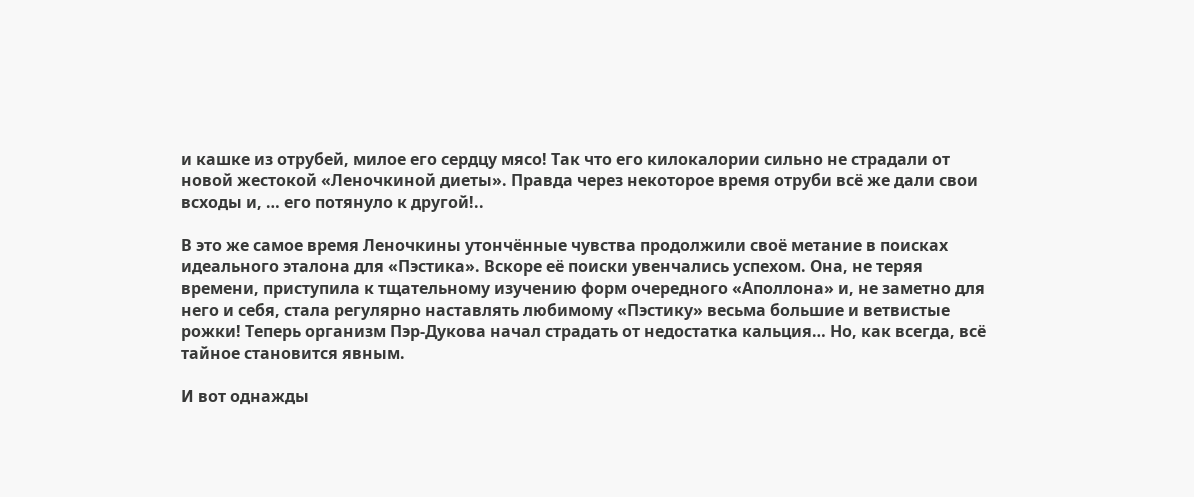и кашке из отрубей, милое его сердцу мясо! Так что его килокалории сильно не страдали от новой жестокой «Леночкиной диеты». Правда через некоторое время отруби всё же дали свои всходы и, … его потянуло к другой!..

В это же самое время Леночкины утончённые чувства продолжили своё метание в поисках идеального эталона для «Пэстика». Вскоре её поиски увенчались успехом. Она, не теряя времени, приступила к тщательному изучению форм очередного «Аполлона» и, не заметно для него и себя, стала регулярно наставлять любимому «Пэстику» весьма большие и ветвистые рожки! Теперь организм Пэр-Дукова начал страдать от недостатка кальция… Но, как всегда, всё тайное становится явным.

И вот однажды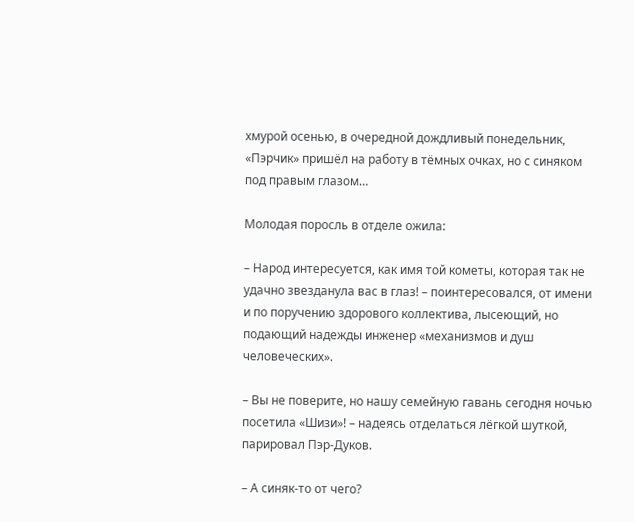хмурой осенью, в очередной дождливый понедельник, «Пэрчик» пришёл на работу в тёмных очках, но с синяком под правым глазом…

Молодая поросль в отделе ожила:

– Народ интересуется, как имя той кометы, которая так не удачно звезданула вас в глаз! – поинтересовался, от имени и по поручению здорового коллектива, лысеющий, но подающий надежды инженер «механизмов и душ человеческих».

– Вы не поверите, но нашу семейную гавань сегодня ночью посетила «Шизи»! – надеясь отделаться лёгкой шуткой, парировал Пэр-Дуков.

– А синяк-то от чего?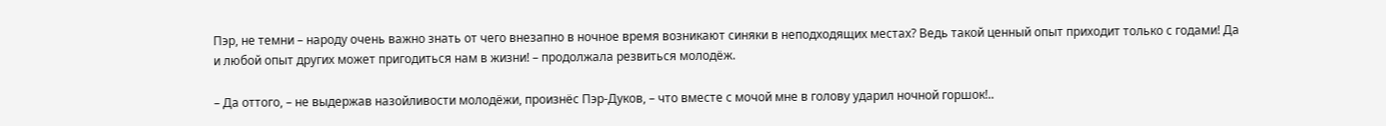Пэр, не темни – народу очень важно знать от чего внезапно в ночное время возникают синяки в неподходящих местах? Ведь такой ценный опыт приходит только с годами! Да и любой опыт других может пригодиться нам в жизни! – продолжала резвиться молодёж.

– Да оттого, – не выдержав назойливости молодёжи, произнёс Пэр-Дуков, – что вместе с мочой мне в голову ударил ночной горшок!..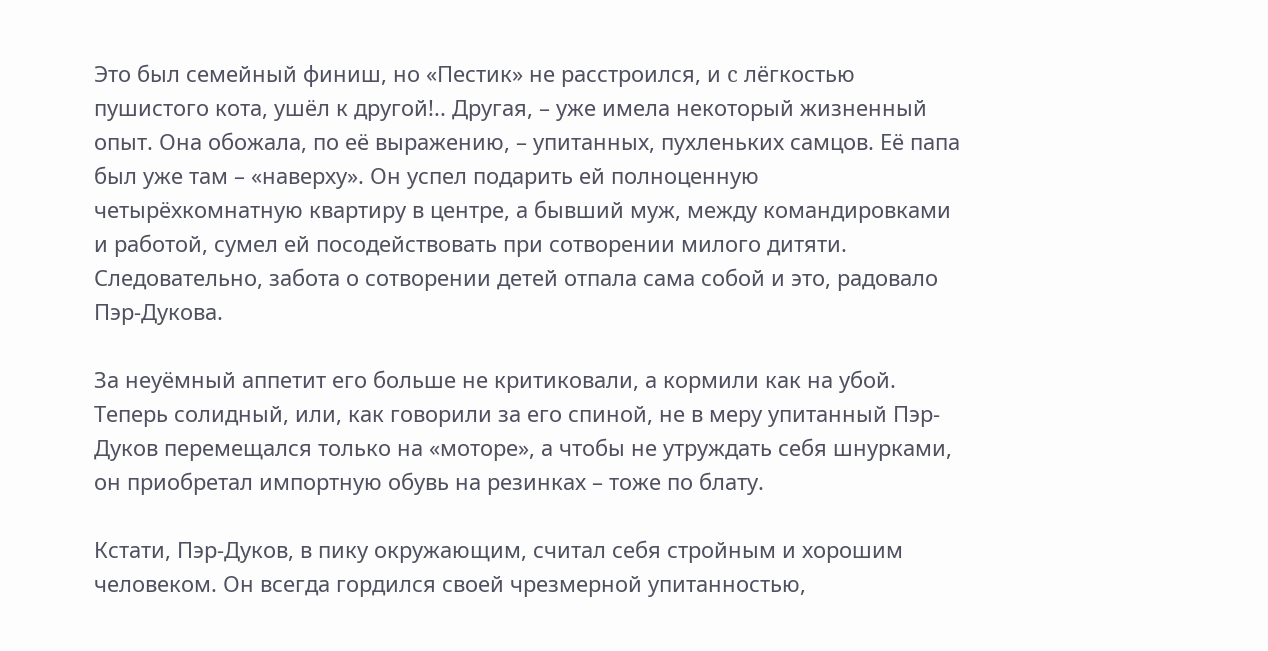Это был семейный финиш, но «Пестик» не расстроился, и c лёгкостью пушистого кота, ушёл к другой!.. Другая, – уже имела некоторый жизненный опыт. Она обожала, по её выражению, – упитанных, пухленьких самцов. Её папа был уже там – «наверху». Он успел подарить ей полноценную четырёхкомнатную квартиру в центре, а бывший муж, между командировками и работой, сумел ей посодействовать при сотворении милого дитяти. Следовательно, забота о сотворении детей отпала сама собой и это, радовало Пэр-Дукова.

За неуёмный аппетит его больше не критиковали, а кормили как на убой. Теперь солидный, или, как говорили за его спиной, не в меру упитанный Пэр-Дуков перемещался только на «моторе», а чтобы не утруждать себя шнурками, он приобретал импортную обувь на резинках – тоже по блату.

Кстати, Пэр-Дуков, в пику окружающим, считал себя стройным и хорошим человеком. Он всегда гордился своей чрезмерной упитанностью,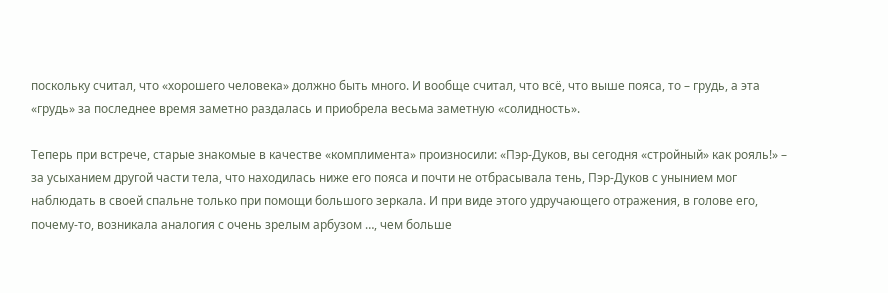поскольку считал, что «хорошего человека» должно быть много. И вообще считал, что всё, что выше пояса, то – грудь, а эта «грудь» за последнее время заметно раздалась и приобрела весьма заметную «солидность».

Теперь при встрече, старые знакомые в качестве «комплимента» произносили: «Пэр-Дуков, вы сегодня «стройный» как рояль!» – за усыханием другой части тела, что находилась ниже его пояса и почти не отбрасывала тень, Пэр-Дуков с унынием мог наблюдать в своей спальне только при помощи большого зеркала. И при виде этого удручающего отражения, в голове его, почему-то, возникала аналогия с очень зрелым арбузом …, чем больше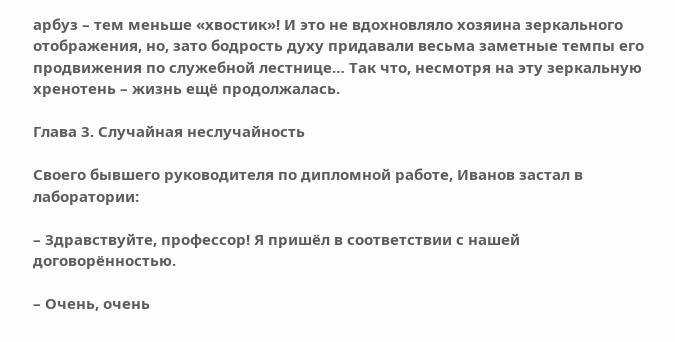арбуз – тем меньше «хвостик»! И это не вдохновляло хозяина зеркального отображения, но, зато бодрость духу придавали весьма заметные темпы его продвижения по служебной лестнице… Так что, несмотря на эту зеркальную хренотень – жизнь ещё продолжалась.

Глава 3. Случайная неслучайность

Своего бывшего руководителя по дипломной работе, Иванов застал в лаборатории:

– Здравствуйте, профессор! Я пришёл в соответствии с нашей договорённостью.

– Очень, очень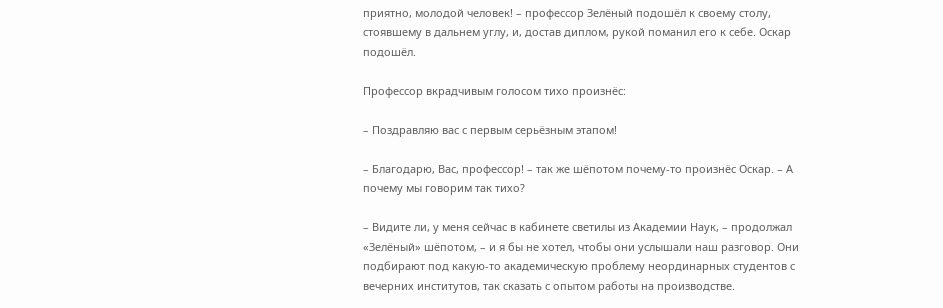приятно, молодой человек! – профессор Зелёный подошёл к своему столу, стоявшему в дальнем углу, и, достав диплом, рукой поманил его к себе. Оскар подошёл.

Профессор вкрадчивым голосом тихо произнёс:

– Поздравляю вас с первым серьёзным этапом!

– Благодарю, Вас, профессор! – так же шёпотом почему-то произнёс Оскар. – А почему мы говорим так тихо?

– Видите ли, у меня сейчас в кабинете светилы из Академии Наук, – продолжал «Зелёный» шёпотом, – и я бы не хотел, чтобы они услышали наш разговор. Они подбирают под какую-то академическую проблему неординарных студентов с вечерних институтов, так сказать с опытом работы на производстве.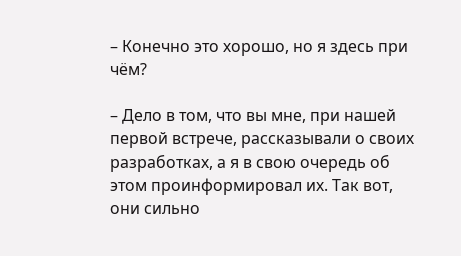– Конечно это хорошо, но я здесь при чём?

– Дело в том, что вы мне, при нашей первой встрече, рассказывали о своих разработках, а я в свою очередь об этом проинформировал их. Так вот, они сильно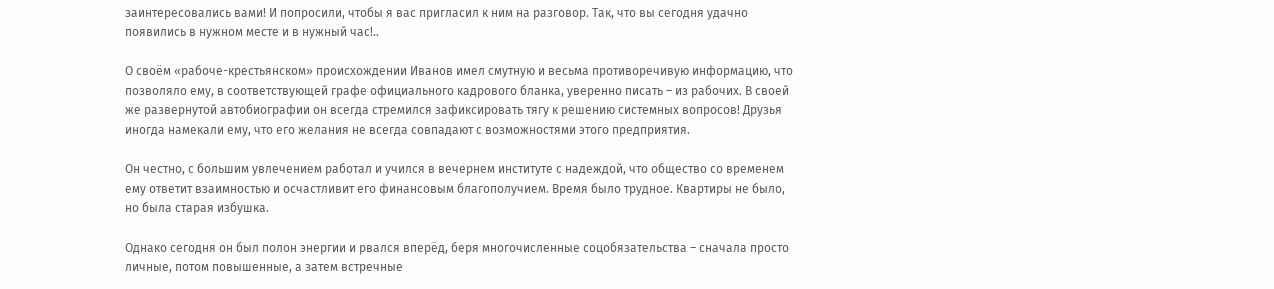заинтересовались вами! И попросили, чтобы я вас пригласил к ним на разговор. Так, что вы сегодня удачно появились в нужном месте и в нужный час!..

О своём «рабоче-крестьянском» происхождении Иванов имел смутную и весьма противоречивую информацию, что позволяло ему, в соответствующей графе официального кадрового бланка, уверенно писать – из рабочих. В своей же развернутой автобиографии он всегда стремился зафиксировать тягу к решению системных вопросов! Друзья иногда намекали ему, что его желания не всегда совпадают с возможностями этого предприятия.

Он честно, с большим увлечением работал и учился в вечернем институте с надеждой, что общество со временем ему ответит взаимностью и осчастливит его финансовым благополучием. Время было трудное. Квартиры не было, но была старая избушка.

Однако сегодня он был полон энергии и рвался вперёд, беря многочисленные соцобязательства – сначала просто личные, потом повышенные, а затем встречные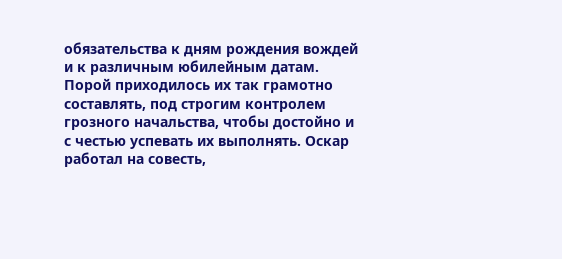обязательства к дням рождения вождей и к различным юбилейным датам. Порой приходилось их так грамотно составлять, под строгим контролем грозного начальства, чтобы достойно и с честью успевать их выполнять. Оскар работал на совесть,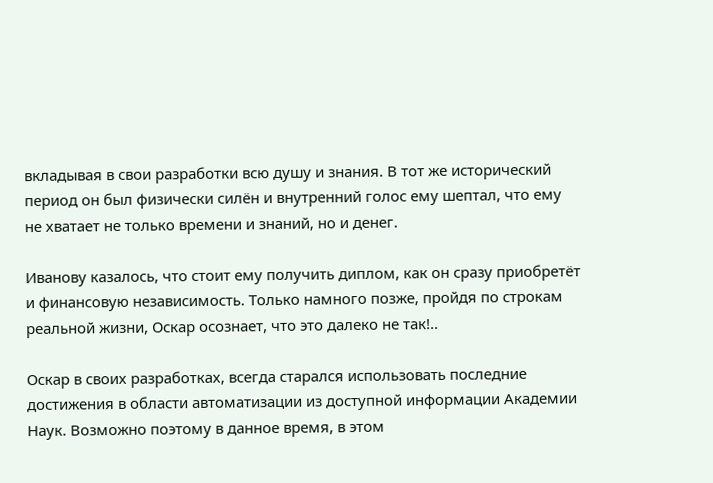вкладывая в свои разработки всю душу и знания. В тот же исторический период он был физически силён и внутренний голос ему шептал, что ему не хватает не только времени и знаний, но и денег.

Иванову казалось, что стоит ему получить диплом, как он сразу приобретёт и финансовую независимость. Только намного позже, пройдя по строкам реальной жизни, Оскар осознает, что это далеко не так!..

Оскар в своих разработках, всегда старался использовать последние достижения в области автоматизации из доступной информации Академии Наук. Возможно поэтому в данное время, в этом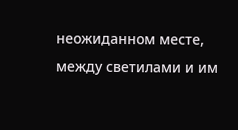неожиданном месте, между светилами и им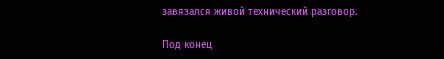завязался живой технический разговор.

Под конец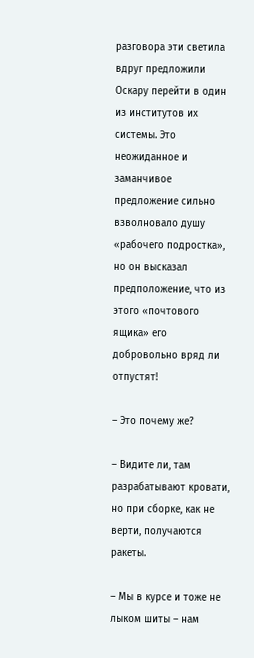разговора эти светила вдруг предложили Оскару перейти в один из институтов их системы. Это неожиданное и заманчивое предложение сильно взволновало душу «рабочего подростка», но он высказал предположение, что из этого «почтового ящика» его добровольно вряд ли отпустят!

– Это почему же?

– Видите ли, там разрабатывают кровати, но при сборке, как не верти, получаются ракеты.

– Мы в курсе и тоже не лыком шиты – нам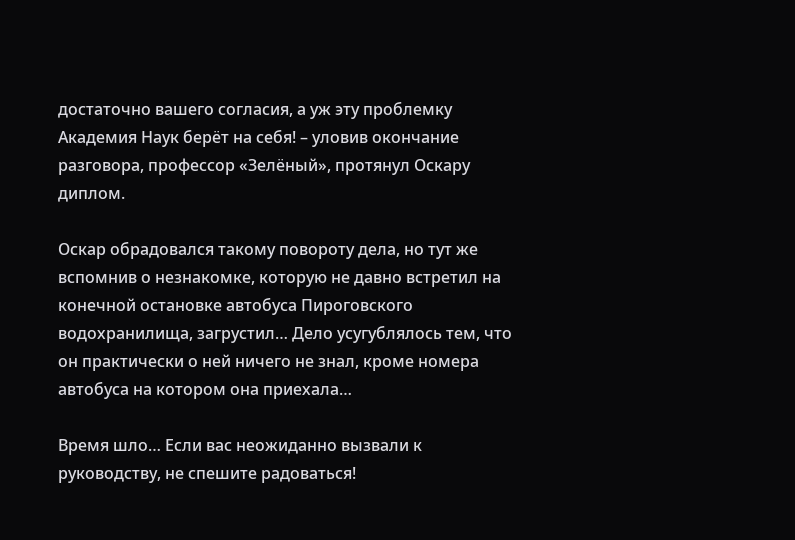достаточно вашего согласия, а уж эту проблемку Академия Наук берёт на себя! – уловив окончание разговора, профессор «Зелёный», протянул Оскару диплом.

Оскар обрадовался такому повороту дела, но тут же вспомнив о незнакомке, которую не давно встретил на конечной остановке автобуса Пироговского водохранилища, загрустил… Дело усугублялось тем, что он практически о ней ничего не знал, кроме номера автобуса на котором она приехала…

Время шло… Если вас неожиданно вызвали к руководству, не спешите радоваться!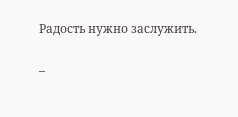Радость нужно заслужить.

–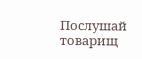Послушай товарищ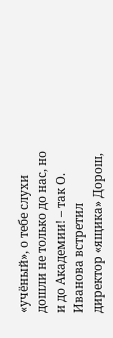«учёный», о тебе слухи дошли не только до нас, но и до Академии! – так О. Иванова встретил директор «ящика» Дорош,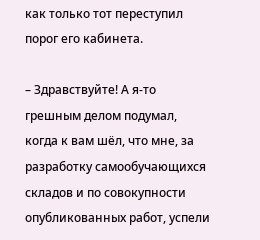как только тот переступил порог его кабинета.

– Здравствуйте! А я-то грешным делом подумал, когда к вам шёл, что мне, за разработку самообучающихся складов и по совокупности опубликованных работ, успели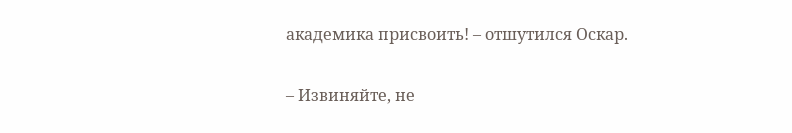академика присвоить! – отшутился Оскар.

– Извиняйте, не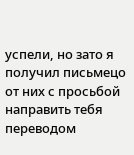успели, но зато я получил письмецо от них с просьбой направить тебя переводом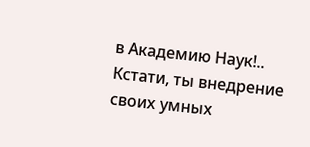в Академию Наук!.. Кстати, ты внедрение своих умных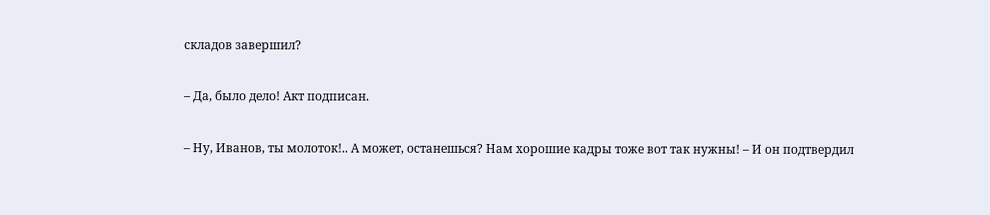складов завершил?

– Да, было дело! Акт подписан.

– Ну, Иванов, ты молоток!.. А может, останешься? Нам хорошие кадры тоже вот так нужны! – И он подтвердил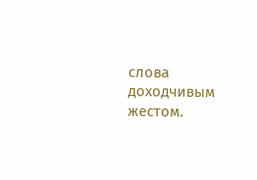слова доходчивым жестом.